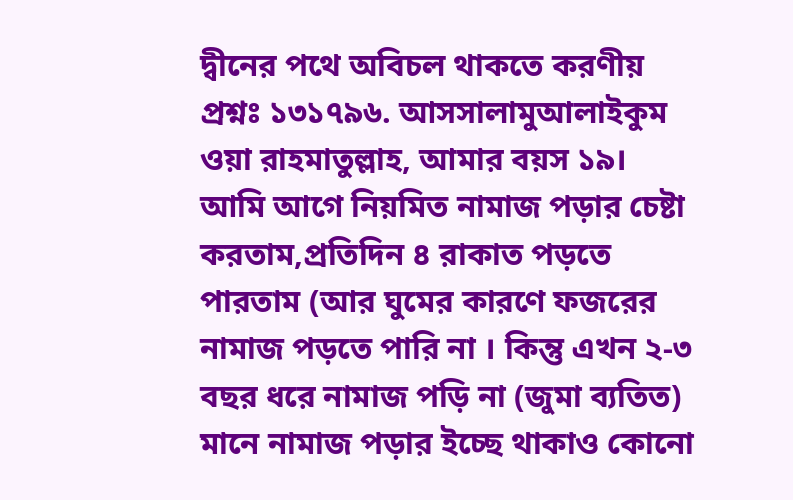দ্বীনের পথে অবিচল থাকতে করণীয়
প্রশ্নঃ ১৩১৭৯৬. আসসালামুআলাইকুম ওয়া রাহমাতুল্লাহ, আমার বয়স ১৯। আমি আগে নিয়মিত নামাজ পড়ার চেষ্টা করতাম,প্রতিদিন ৪ রাকাত পড়তে পারতাম (আর ঘুমের কারণে ফজরের নামাজ পড়তে পারি না । কিন্তু এখন ২-৩ বছর ধরে নামাজ পড়ি না (জুমা ব্যতিত) মানে নামাজ পড়ার ইচ্ছে থাকাও কোনো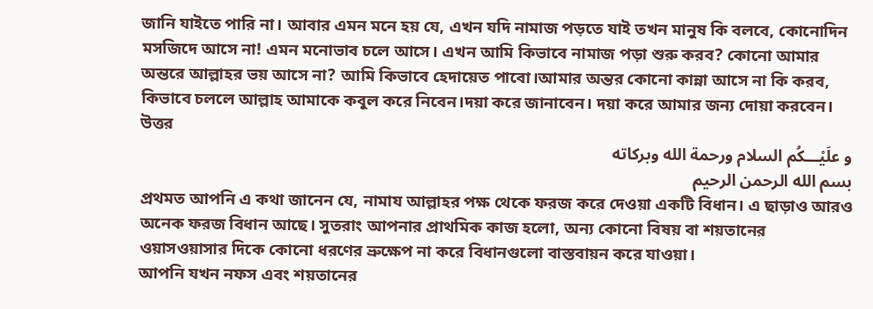জানি যাইতে পারি না। আবার এমন মনে হয় যে, এখন যদি নামাজ পড়তে যাই তখন মানুষ কি বলবে, কোনোদিন মসজিদে আসে না! এমন মনোভাব চলে আসে। এখন আমি কিভাবে নামাজ পড়া শুরু করব? কোনো আমার অন্তরে আল্লাহর ভয় আসে না? আমি কিভাবে হেদায়েত পাবো।আমার অন্তর কোনো কান্না আসে না কি করব, কিভাবে চললে আল্লাহ আমাকে কবুল করে নিবেন।দয়া করে জানাবেন। দয়া করে আমার জন্য দোয়া করবেন।
উত্তর
و علَيْـــكُم السلام ورحمة الله وبركاته
بسم الله الرحمن الرحيم
প্রথমত আপনি এ কথা জানেন যে, নামায আল্লাহর পক্ষ থেকে ফরজ করে দেওয়া একটি বিধান। এ ছাড়াও আরও অনেক ফরজ বিধান আছে। সুতরাং আপনার প্রাথমিক কাজ হলো, অন্য কোনো বিষয় বা শয়তানের ওয়াসওয়াসার দিকে কোনো ধরণের ভ্রুক্ষেপ না করে বিধানগুলো বাস্তবায়ন করে যাওয়া।
আপনি যখন নফস এবং শয়তানের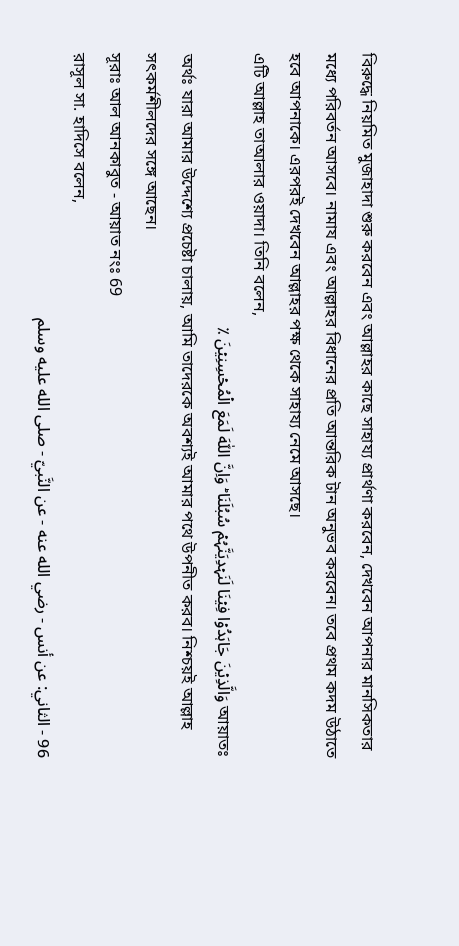বিরুদ্ধে নিয়মিত মুজাহাদা শুরু করবেন এবং আল্লাহর কাছে সাহায্য প্রার্থণা করবেন, দেখবেন আপনার মানসিকতার মধ্যে পরিবর্তন আসবে। নামায এবং আল্লাহর বিধানের প্রতি আন্তরিক টান অনুভব করবেন। তবে প্রথম কদম উঠাতে হবে আপনাকে। এরপরই দেখবেন আল্লাহর পক্ষ থেকে সাহায্য নেমে আসছে।
এটি আল্লাহ তাআলার ওয়াদা। তিনি বলেন,
আয়াতঃ وَالَّذِیۡنَ جَاہَدُوۡا فِیۡنَا لَنَہۡدِیَنَّہُمۡ سُبُلَنَا ؕ وَاِنَّ اللّٰہَ لَمَعَ الۡمُحۡسِنِیۡنَ ٪
অর্থঃ যারা আমার উদ্দেশ্যে প্রচেষ্টা চালায়, আমি তাদেরকে অবশ্যই আমার পথে উপনীত করব। নিশ্চয়ই আল্লাহ সৎকর্মশীলদের সঙ্গে আছেন।
সূরাঃ আল আনকাবুত - আয়াত নংঃ 69
রাসূল সা. হাদিসে বলেন,
96 - الثاني: عن أنس - رضي الله عنه - عن النَّبيّ - صلى الله عليه وسلم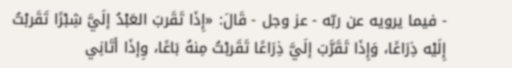- فيما يرويه عن ربّه - عز وجل - قَالَ: «إِذَا تَقَربَ العَبْدُ إلَيَّ شِبْرًا تَقَربْتُ إِلَيْه ذِرَاعًا، وَإِذَا تَقَرَّبَ إلَيَّ ذِرَاعًا تَقَربْتُ مِنهُ بَاعًا، وِإذَا أتَانِي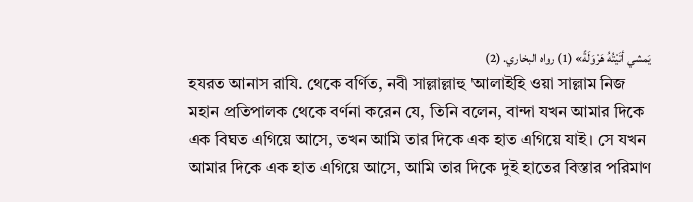يَمشي أتَيْتُهُ هَرْوَلَةً» (1) رواه البخاري. (2)
হযরত আনাস রাযি. থেকে বর্ণিত, নবী সাল্লাল্লাহু 'আলাইহি ওয়া সাল্লাম নিজ মহান প্রতিপালক থেকে বর্ণনা করেন যে, তিনি বলেন, বান্দা যখন আমার দিকে এক বিঘত এগিয়ে আসে, তখন আমি তার দিকে এক হাত এগিয়ে যাই। সে যখন আমার দিকে এক হাত এগিয়ে আসে, আমি তার দিকে দুই হাতের বিস্তার পরিমাণ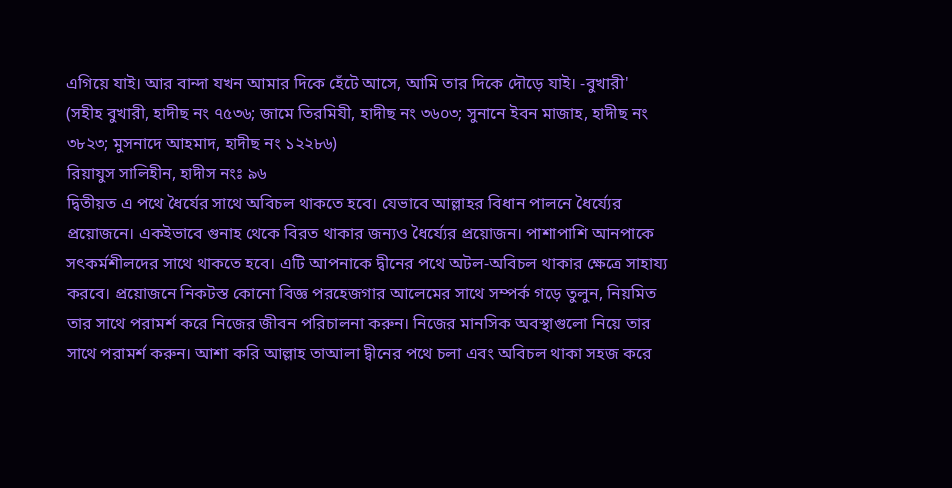এগিয়ে যাই। আর বান্দা যখন আমার দিকে হেঁটে আসে, আমি তার দিকে দৌড়ে যাই। -বুখারী'
(সহীহ বুখারী, হাদীছ নং ৭৫৩৬; জামে তিরমিযী, হাদীছ নং ৩৬০৩; সুনানে ইবন মাজাহ, হাদীছ নং ৩৮২৩; মুসনাদে আহমাদ, হাদীছ নং ১২২৮৬)
রিয়াযুস সালিহীন, হাদীস নংঃ ৯৬
দ্বিতীয়ত এ পথে ধৈর্যের সাথে অবিচল থাকতে হবে। যেভাবে আল্লাহর বিধান পালনে ধৈর্য্যের প্রয়োজনে। একইভাবে গুনাহ থেকে বিরত থাকার জন্যও ধৈর্য্যের প্রয়োজন। পাশাপাশি আনপাকে সৎকর্মশীলদের সাথে থাকতে হবে। এটি আপনাকে দ্বীনের পথে অটল-অবিচল থাকার ক্ষেত্রে সাহায্য করবে। প্রয়োজনে নিকটস্ত কোনো বিজ্ঞ পরহেজগার আলেমের সাথে সম্পর্ক গড়ে তুলুন, নিয়মিত তার সাথে পরামর্শ করে নিজের জীবন পরিচালনা করুন। নিজের মানসিক অবস্থাগুলো নিয়ে তার সাথে পরামর্শ করুন। আশা করি আল্লাহ তাআলা দ্বীনের পথে চলা এবং অবিচল থাকা সহজ করে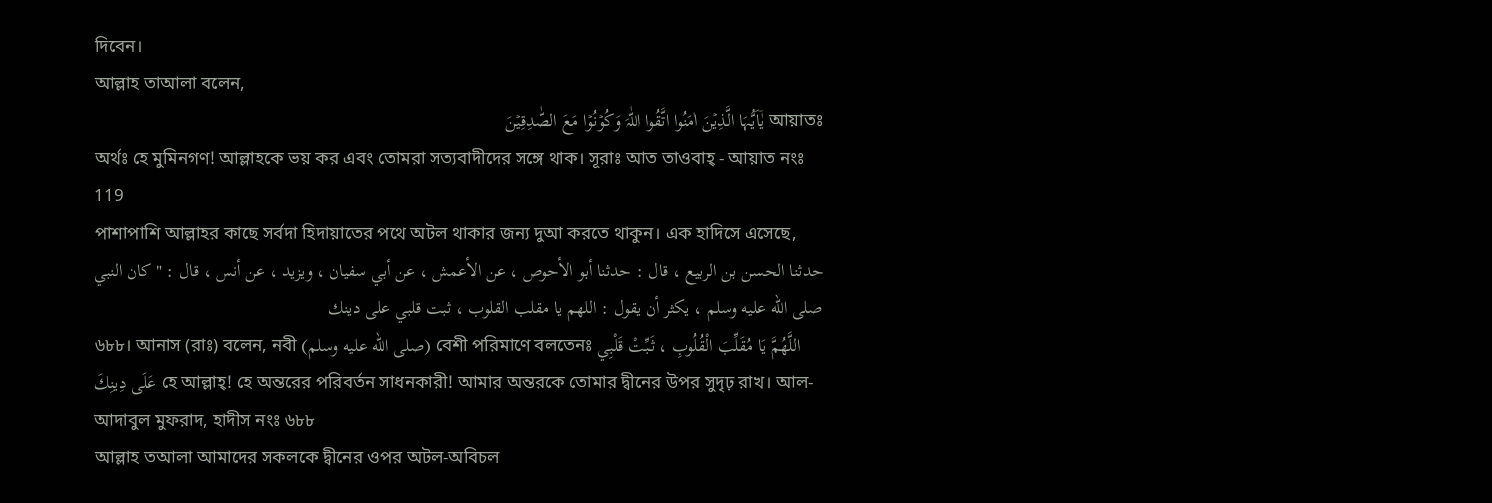দিবেন।
আল্লাহ তাআলা বলেন,
আয়াতঃ یٰۤاَیُّہَا الَّذِیۡنَ اٰمَنُوا اتَّقُوا اللّٰہَ وَکُوۡنُوۡا مَعَ الصّٰدِقِیۡنَ
অর্থঃ হে মুমিনগণ! আল্লাহকে ভয় কর এবং তোমরা সত্যবাদীদের সঙ্গে থাক। সূরাঃ আত তাওবাহ্ - আয়াত নংঃ 119
পাশাপাশি আল্লাহর কাছে সর্বদা হিদায়াতের পথে অটল থাকার জন্য দুআ করতে থাকুন। এক হাদিসে এসেছে,
حدثنا الحسن بن الربيع ، قال : حدثنا أبو الأحوص ، عن الأعمش ، عن أبي سفيان ، ويزيد ، عن أنس ، قال : " كان النبي صلى الله عليه وسلم ، يكثر أن يقول : اللهم يا مقلب القلوب ، ثبت قلبي على دينك
৬৮৮। আনাস (রাঃ) বলেন, নবী (صلى الله عليه وسلم) বেশী পরিমাণে বলতেনঃ اللَّهُمَّ يَا مُقَلِّبَ الْقُلُوبِ ، ثَبِّتْ قَلْبِي عَلَى دِينِكَ হে আল্লাহ্! হে অন্তরের পরিবর্তন সাধনকারী! আমার অন্তরকে তোমার দ্বীনের উপর সুদৃঢ় রাখ। আল-আদাবুল মুফরাদ, হাদীস নংঃ ৬৮৮
আল্লাহ তআলা আমাদের সকলকে দ্বীনের ওপর অটল-অবিচল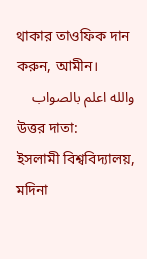থাকার তাওফিক দান করুন, আমীন।
والله اعلم بالصواب
উত্তর দাতা:
ইসলামী বিশ্ববিদ্যালয়, মদিনা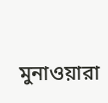মুনাওয়ারা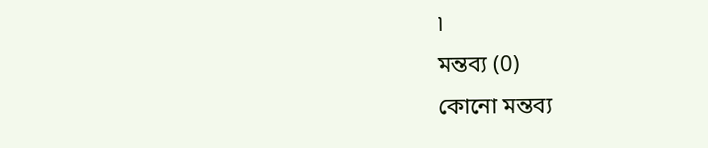৷
মন্তব্য (0)
কোনো মন্তব্য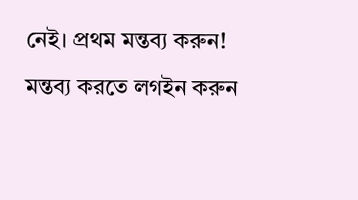নেই। প্রথম মন্তব্য করুন!
মন্তব্য করতে লগইন করুন